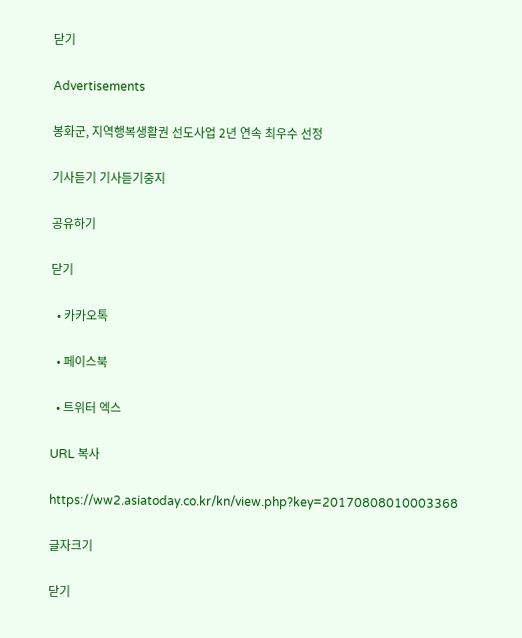닫기

Advertisements

봉화군, 지역행복생활권 선도사업 2년 연속 최우수 선정

기사듣기 기사듣기중지

공유하기

닫기

  • 카카오톡

  • 페이스북

  • 트위터 엑스

URL 복사

https://ww2.asiatoday.co.kr/kn/view.php?key=20170808010003368

글자크기

닫기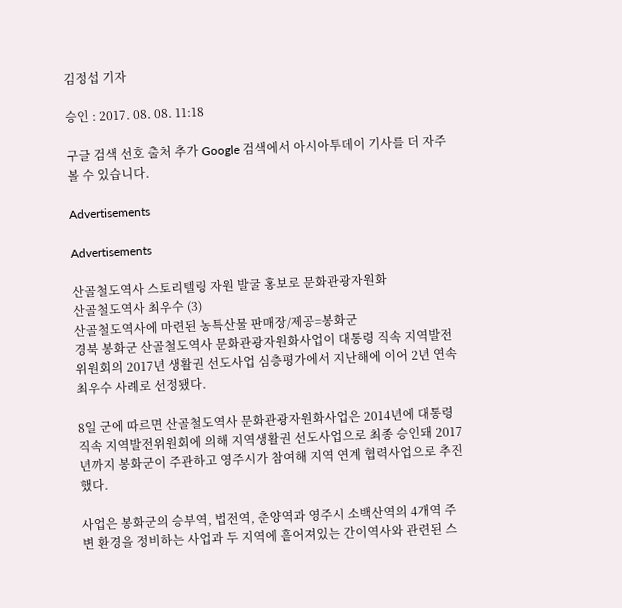김정섭 기자

승인 : 2017. 08. 08. 11:18

구글 검색 선호 출처 추가 Google 검색에서 아시아투데이 기사를 더 자주 볼 수 있습니다.

Advertisements

Advertisements

산골철도역사 스토리텔링 자원 발굴 홍보로 문화관광자원화
산골철도역사 최우수 (3)
산골철도역사에 마련된 농특산물 판매장/제공=봉화군
경북 봉화군 산골철도역사 문화관광자원화사업이 대통령 직속 지역발전위원회의 2017년 생활권 선도사업 심층평가에서 지난해에 이어 2년 연속 최우수 사례로 선정됐다.

8일 군에 따르면 산골철도역사 문화관광자원화사업은 2014년에 대통령 직속 지역발전위원회에 의해 지역생활권 선도사업으로 최종 승인돼 2017년까지 봉화군이 주관하고 영주시가 참여해 지역 연계 협력사업으로 추진했다.

사업은 봉화군의 승부역, 법전역, 춘양역과 영주시 소백산역의 4개역 주변 환경을 정비하는 사업과 두 지역에 흩어져있는 간이역사와 관련된 스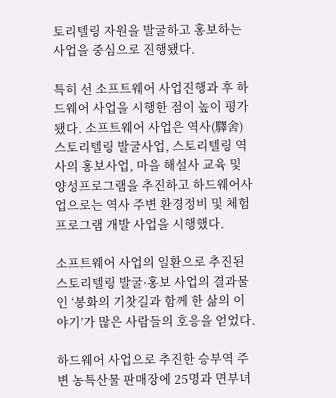토리텔링 자원을 발굴하고 홍보하는 사업을 중심으로 진행됐다.

특히 선 소프트웨어 사업진행과 후 하드웨어 사업을 시행한 점이 높이 평가됐다. 소프트웨어 사업은 역사(驛舍) 스토리텔링 발굴사업, 스토리텔링 역사의 홍보사업, 마을 해설사 교육 및 양성프로그램을 추진하고 하드웨어사업으로는 역사 주변 환경정비 및 체험프로그램 개발 사업을 시행했다.

소프트웨어 사업의 일환으로 추진된 스토리텔링 발굴·홍보 사업의 결과물인 ‘봉화의 기찻길과 함께 한 삶의 이야기’가 많은 사람들의 호응을 얻었다.

하드웨어 사업으로 추진한 승부역 주변 농특산물 판매장에 25명과 면부녀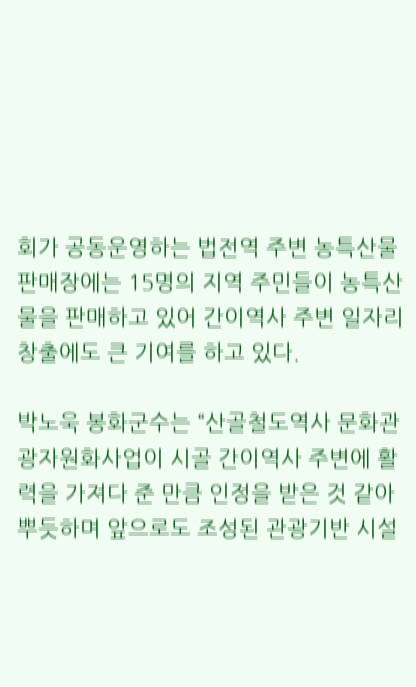회가 공동운영하는 법전역 주변 농특산물 판매장에는 15명의 지역 주민들이 농특산물을 판매하고 있어 간이역사 주변 일자리 창출에도 큰 기여를 하고 있다.

박노욱 봉화군수는 “산골철도역사 문화관광자원화사업이 시골 간이역사 주변에 활력을 가져다 준 만큼 인정을 받은 것 같아 뿌듯하며 앞으로도 조성된 관광기반 시설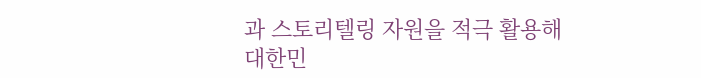과 스토리텔링 자원을 적극 활용해 대한민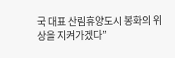국 대표 산림휴양도시 봉화의 위상을 지켜가겠다”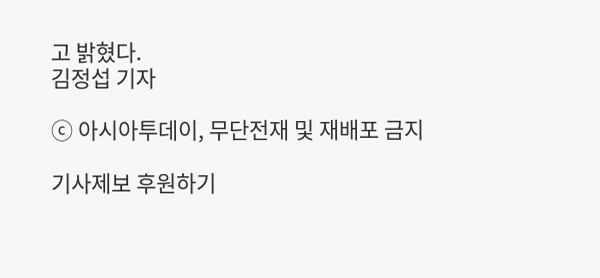고 밝혔다.
김정섭 기자

ⓒ 아시아투데이, 무단전재 및 재배포 금지

기사제보 후원하기